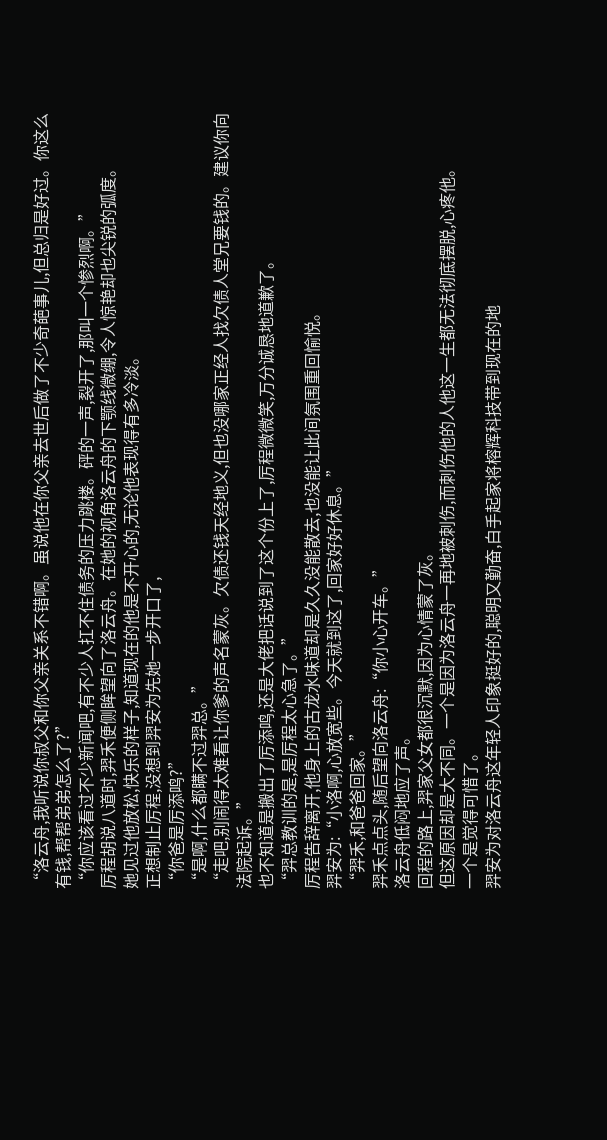“洛云舟,我听说你叔父和你父亲关系不错啊。虽说他在你父亲去世后做了不少奇葩事儿,但总归是好过。你这么有钱,帮帮弟弟怎么了?”
“你应该看过不少新闻吧,有不少人扛不住债务的压力跳楼。砰的一声,裂开了,那叫一个惨烈啊。”
厉程胡说八道时,羿禾便侧眸望向了洛云舟。在她的视角洛云舟的下颚线微绷,令人惊艳却也尖锐的弧度。
她见过他放松,快乐的样子,知道现在的他是不开心的,无论他表现得有多冷淡。
正想制止厉程,没想到羿安为先她一步开口了,
“你爸是厉添鸣?”
“是啊,什么都瞒不过羿总。”
“走吧,别闹得太难看让你爹的声名蒙灰。欠债还钱天经地义,但也没哪家正经人找欠债人堂兄要钱的。建议你向法院起诉。”
也不知道是搬出了厉添鸣,还是大佬把话说到了这个份上了,厉程微微笑,万分诚恳地道歉了。
“羿总教训的是,是厉程太心急了。”
厉程告辞离开,他身上的古龙水味道却是久久没能散去,也没能让此间氛围重回愉悦。
羿安为:“小洛啊,心放宽些。今天就到这了,回家好好休息。”
“羿禾,和爸爸回家。”
羿禾点点头,随后望向洛云舟:“你小心开车。”
洛云舟低闷地应了声。
回程的路上,羿家父女都很沉默,因为心情蒙了灰。
但这原因却是大不同。一个是因为洛云舟一再地被刺伤,而刺伤他的人他这一生都无法彻底摆脱,心疼他。
一个是觉得可惜了。
羿安为对洛云舟这年轻人印象挺好的,聪明又勤奋,白手起家将榕辉科技带到现在的地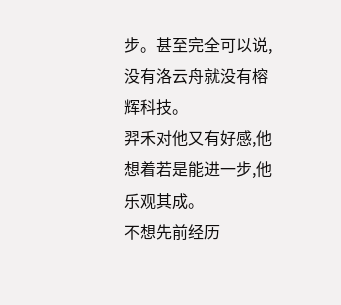步。甚至完全可以说,没有洛云舟就没有榕辉科技。
羿禾对他又有好感,他想着若是能进一步,他乐观其成。
不想先前经历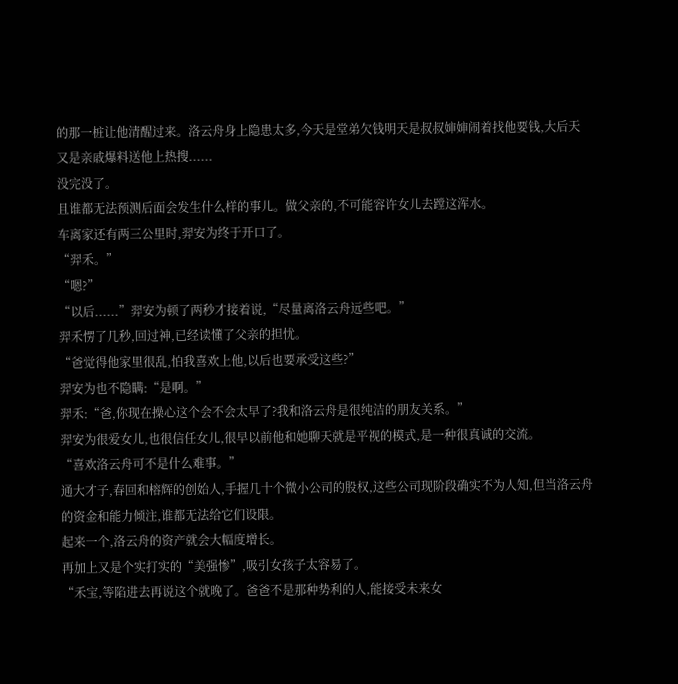的那一桩让他清醒过来。洛云舟身上隐患太多,今天是堂弟欠钱明天是叔叔婶婶闹着找他要钱,大后天又是亲戚爆料送他上热搜......
没完没了。
且谁都无法预测后面会发生什么样的事儿。做父亲的,不可能容许女儿去蹚这浑水。
车离家还有两三公里时,羿安为终于开口了。
“羿禾。”
“嗯?”
“以后......”羿安为顿了两秒才接着说,“尽量离洛云舟远些吧。”
羿禾愣了几秒,回过神,已经读懂了父亲的担忧。
“爸觉得他家里很乱,怕我喜欢上他,以后也要承受这些?”
羿安为也不隐瞒:“是啊。”
羿禾:“爸,你现在操心这个会不会太早了?我和洛云舟是很纯洁的朋友关系。”
羿安为很爱女儿,也很信任女儿,很早以前他和她聊天就是平视的模式,是一种很真诚的交流。
“喜欢洛云舟可不是什么难事。”
通大才子,春回和榕辉的创始人,手握几十个微小公司的股权,这些公司现阶段确实不为人知,但当洛云舟的资金和能力倾注,谁都无法给它们设限。
起来一个,洛云舟的资产就会大幅度增长。
再加上又是个实打实的“美强惨”,吸引女孩子太容易了。
“禾宝,等陷进去再说这个就晚了。爸爸不是那种势利的人,能接受未来女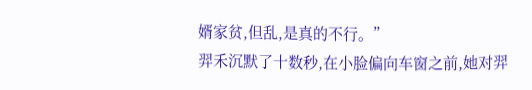婿家贫,但乱,是真的不行。”
羿禾沉默了十数秒,在小脸偏向车窗之前,她对羿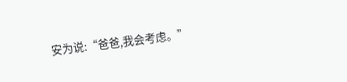安为说:“爸爸,我会考虑。”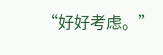“好好考虑。”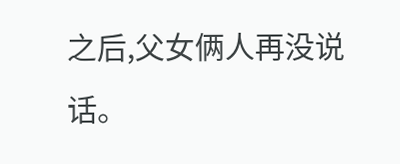之后,父女俩人再没说话。